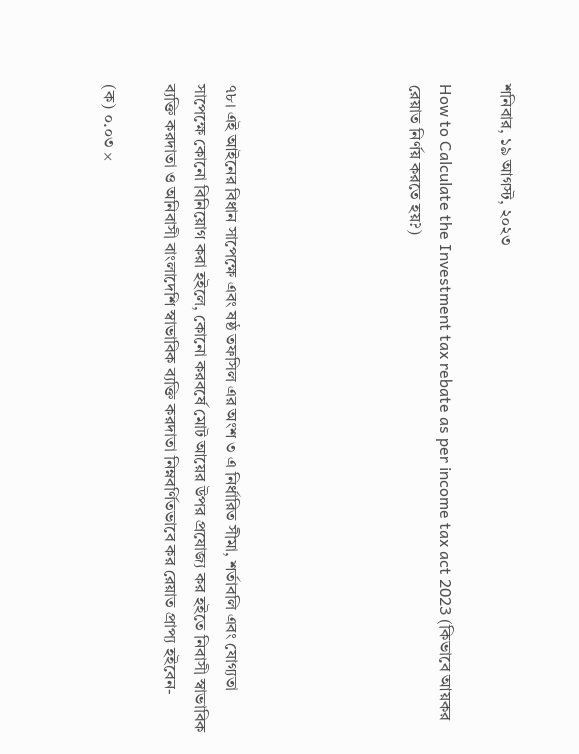শনিবার, ১৯ আগস্ট, ২০২৩

How to Calculate the Investment tax rebate as per income tax act 2023 (কিভাবে আয়কর রেয়াত নির্ণয় করতে হয়?)





৭৮। এই আইনের বিধান সাপেক্ষে এবং ষষ্ঠ তফসিল এর অংশ ৩ এ নির্ধারিত সীমা, শর্তাবলি এবং যোগ্যতা সাপেক্ষে কোনো বিনিয়োগ করা হইলে, কোনো করবর্ষে মোট আয়ের উপর প্রযোজ্য কর হইতে নিবাসী স্বাভাবিক ব্যক্তি করদাতা ও অনিবাসী বাংলাদেশি স্বাভাবিক ব্যক্তি করদাতা নিম্নবর্ণিতভাবে কর রেয়াত প্রাপ্য হইবেন-

(ক) ০.০৩ ×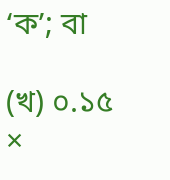‘ক’; বা

(খ) ০.১৫ ×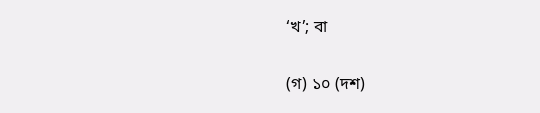‘খ’; বা

(গ) ১০ (দশ)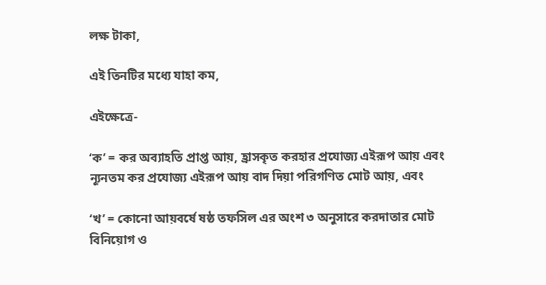লক্ষ টাকা,

এই তিনটির মধ্যে যাহা কম,

এইক্ষেত্রে-

‘ক’ = কর অব্যাহতি প্রাপ্ত আয়, হ্রাসকৃত করহার প্রযোজ্য এইরূপ আয় এবং ন্যূনতম কর প্রযোজ্য এইরূপ আয় বাদ দিয়া পরিগণিত মোট আয়, এবং

‘খ’ = কোনো আয়বর্ষে ষষ্ঠ তফসিল এর অংশ ৩ অনুসারে করদাতার মোট বিনিয়োগ ও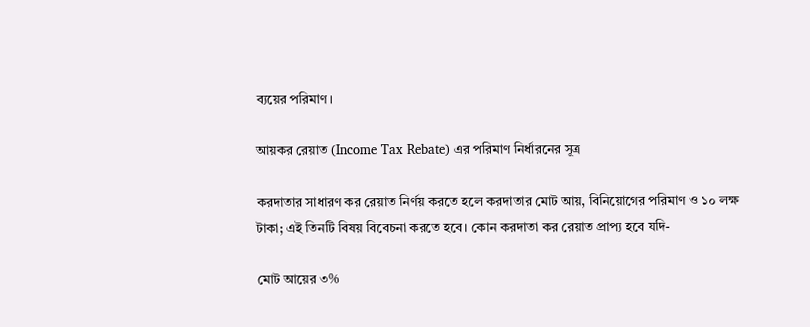ব্যয়ের পরিমাণ।

আয়কর রেয়াত (Income Tax Rebate) এর পরিমাণ নির্ধারনের সূত্র

করদাতার সাধারণ কর রেয়াত নির্ণয় করতে হলে করদাতার মোট আয়, বিনিয়োগের পরিমাণ ও ১০ লক্ষ টাকা; এই তিনটি বিষয় বিবেচনা করতে হবে। কোন করদাতা কর রেয়াত প্রাপ্য হবে যদি-

মোট আয়ের ৩%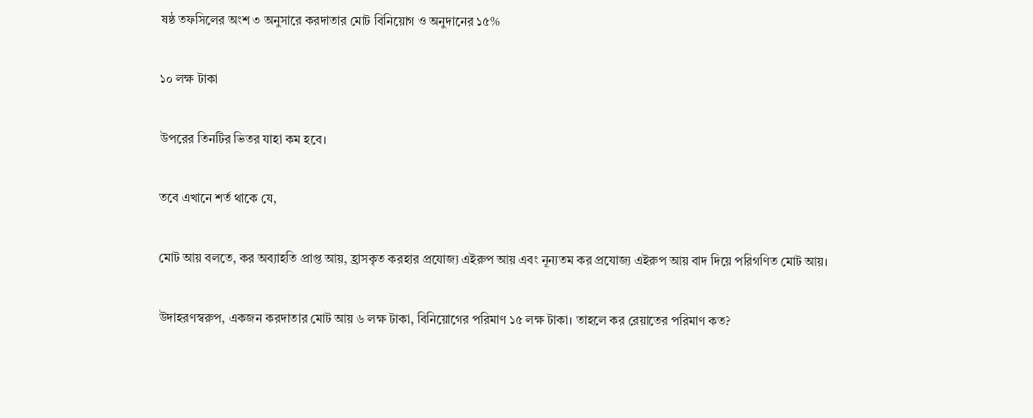ষষ্ঠ তফসিলের অংশ ৩ অনুসারে করদাতার মোট বিনিয়োগ ও অনুদানের ১৫%

১০ লক্ষ টাকা

উপরের তিনটির ভিতর যাহা কম হবে।

তবে এখানে শর্ত থাকে যে,

মোট আয় বলতে, কর অব্যাহতি প্রাপ্ত আয়, হ্রাসকৃত করহার প্রযোজ্য এইরুপ আয় এবং নূন্যতম কর প্রযোজ্য এইরুপ আয় বাদ দিয়ে পরিগণিত মোট আয়।

উদাহরণস্বরুপ, একজন করদাতার মোট আয় ৬ লক্ষ টাকা, বিনিয়োগের পরিমাণ ১৫ লক্ষ টাকা। তাহলে কর রেয়াতের পরিমাণ কত?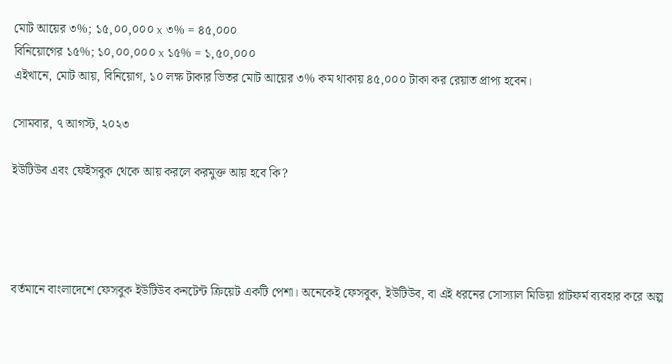মোট আয়ের ৩%; ১৫,০০,০০০ x ৩% = ৪৫,০০০
বিনিয়োগের ১৫%; ১০,০০,০০০ x ১৫% = ১,৫০,০০০
এইখানে, মোট আয়, বিনিয়োগ, ১০ লক্ষ টাকার ভিতর মোট আয়ের ৩% কম থাকায় ৪৫,০০০ টাকা কর রেয়াত প্রাপ্য হবেন।

সোমবার, ৭ আগস্ট, ২০২৩

ইউটিউব এবং ফেইসবুক থেকে আয় করলে করমুক্ত আয় হবে কি?




বর্তমানে বাংলাদেশে ফেসবুক ইউটিউব কনটেন্ট ক্রিয়েট একটি পেশা। অনেকেই ফেসবুক, ইউটিউব, বা এই ধরনের সোস্যাল মিডিয়া প্লাটফর্ম ব্যবহার করে অল্প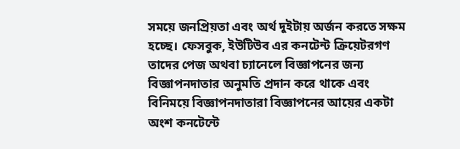সময়ে জনপ্রিয়তা এবং অর্থ দুইটায় অর্জন করতে সক্ষম হচ্ছে। ফেসবুক, ইউটিউব এর কনটেন্ট ক্রিয়েটরগণ তাদের পেজ অথবা চ্যানেলে বিজ্ঞাপনের জন্য বিজ্ঞাপনদাতার অনুমতি প্রদান করে থাকে এবং বিনিময়ে বিজ্ঞাপনদাতারা বিজ্ঞাপনের আয়ের একটা অংশ কনটেন্টে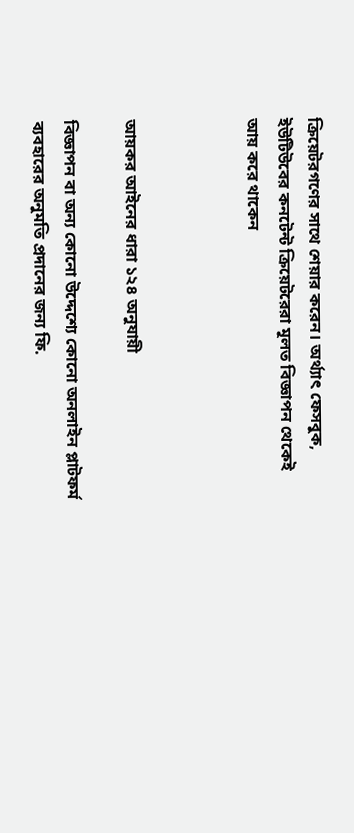ক্রিয়েটরগণের সাথে শেয়ার করেন। অর্থ্যাৎ ফেসবুক, ইউটিউবের কনটেন্ট ক্রিয়েটরেরা মূলত বিজ্ঞাপন থেকেই আয় করে থাকেন



আয়কর আইনের ধারা ১২৪ অনুযায়ী

বিজ্ঞাপন বা অন্য কোনো উদ্দেশ্যে কোনো অনলাইন প্লাটফর্ম ব্যবহারের অনুমতি প্রদানের জন্য ফি.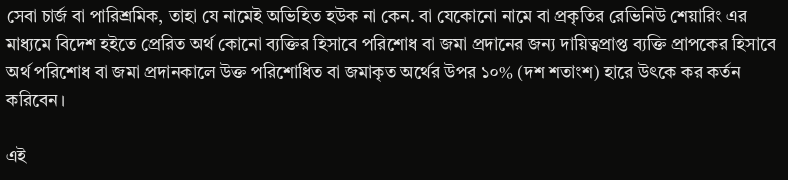সেবা চার্জ বা পারিশ্রমিক, তাহা যে নামেই অভিহিত হউক না কেন. বা যেকোনো নামে বা প্রকৃতির রেভিনিউ শেয়ারিং এর মাধ্যমে বিদেশ হইতে প্রেরিত অর্থ কোনো ব্যক্তির হিসাবে পরিশোধ বা জমা প্রদানের জন্য দায়িত্বপ্রাপ্ত ব্যক্তি প্রাপকের হিসাবে অর্থ পরিশোধ বা জমা প্রদানকালে উক্ত পরিশোধিত বা জমাকৃত অর্থের উপর ১০% (দশ শতাংশ) হারে উৎকে কর কর্তন করিবেন।

এই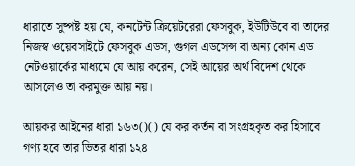ধারাতে সুষ্পষ্ট হয় যে, কনটেন্ট ক্রিয়েটরেরা ফেসবুক, ইউটিউবে বা তাদের নিজস্ব ওয়েবসাইটে ফেসবুক এডস, গুগল এডসেন্স বা অন্য কোন এড নেটওয়ার্কের মাধ্যমে যে আয় করেন, সেই আয়ের অর্থ বিদেশ থেকে আসলেও তা করমুক্ত আয় নয়।

আয়কর আইনের ধারা ১৬৩()() যে কর কর্তন বা সংগ্রহকৃত কর হিসাবে গণ্য হবে তার ভিতর ধারা ১২৪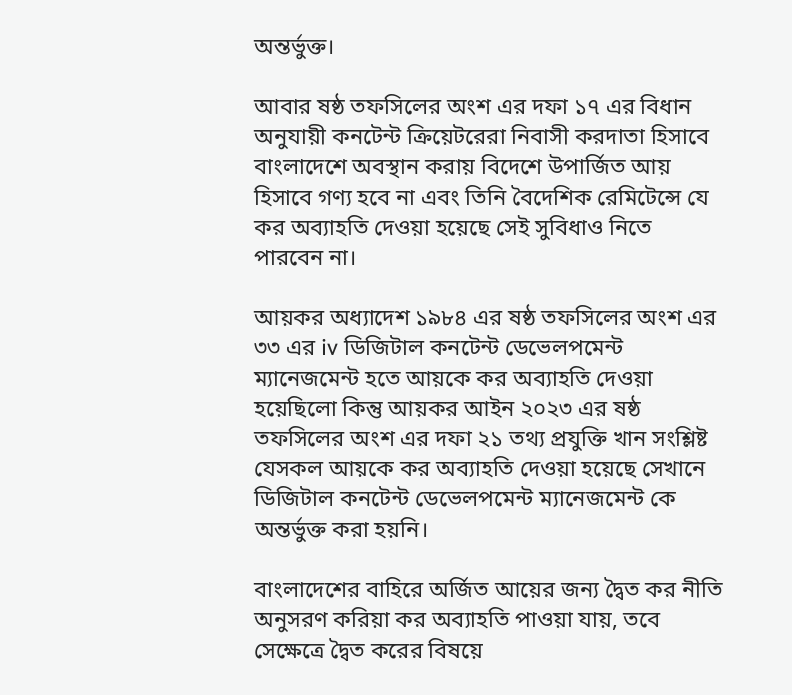অন্তর্ভুক্ত।

আবার ষষ্ঠ তফসিলের অংশ এর দফা ১৭ এর বিধান অনুযায়ী কনটেন্ট ক্রিয়েটরেরা নিবাসী করদাতা হিসাবে বাংলাদেশে অবস্থান করায় বিদেশে উপার্জিত আয় হিসাবে গণ্য হবে না এবং তিনি বৈদেশিক রেমিটেন্সে যে কর অব্যাহতি দেওয়া হয়েছে সেই সুবিধাও নিতে পারবেন না।

আয়কর অধ্যাদেশ ১৯৮৪ এর ষষ্ঠ তফসিলের অংশ এর ৩৩ এর iv ডিজিটাল কনটেন্ট ডেভেলপমেন্ট ম্যানেজমেন্ট হতে আয়কে কর অব্যাহতি দেওয়া হয়েছিলো কিন্তু আয়কর আইন ২০২৩ এর ষষ্ঠ তফসিলের অংশ এর দফা ২১ তথ্য প্রযুক্তি খান সংশ্লিষ্ট যেসকল আয়কে কর অব্যাহতি দেওয়া হয়েছে সেখানে ডিজিটাল কনটেন্ট ডেভেলপমেন্ট ম্যানেজমেন্ট কে অন্তর্ভুক্ত করা হয়নি।

বাংলাদেশের বাহিরে অর্জিত আয়ের জন্য দ্বৈত কর নীতি অনুসরণ করিয়া কর অব্যাহতি পাওয়া যায়, তবে সেক্ষেত্রে দ্বৈত করের বিষয়ে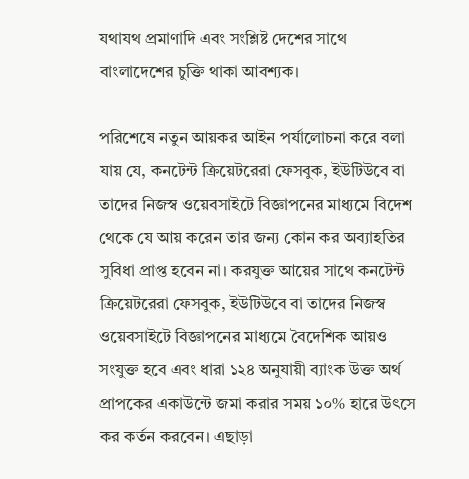যথাযথ প্রমাণাদি এবং সংশ্লিষ্ট দেশের সাথে বাংলাদেশের চুক্তি থাকা আবশ্যক।

পরিশেষে নতুন আয়কর আইন পর্যালোচনা করে বলা যায় যে, কনটেন্ট ক্রিয়েটরেরা ফেসবুক, ইউটিউবে বা তাদের নিজস্ব ওয়েবসাইটে বিজ্ঞাপনের মাধ্যমে বিদেশ থেকে যে আয় করেন তার জন্য কোন কর অব্যাহতির সুবিধা প্রাপ্ত হবেন না। করযুক্ত আয়ের সাথে কনটেন্ট ক্রিয়েটরেরা ফেসবুক, ইউটিউবে বা তাদের নিজস্ব ওয়েবসাইটে বিজ্ঞাপনের মাধ্যমে বৈদেশিক আয়ও সংযুক্ত হবে এবং ধারা ১২৪ অনুযায়ী ব্যাংক উক্ত অর্থ প্রাপকের একাউন্টে জমা করার সময় ১০% হারে উৎসে কর কর্তন করবেন। এছাড়া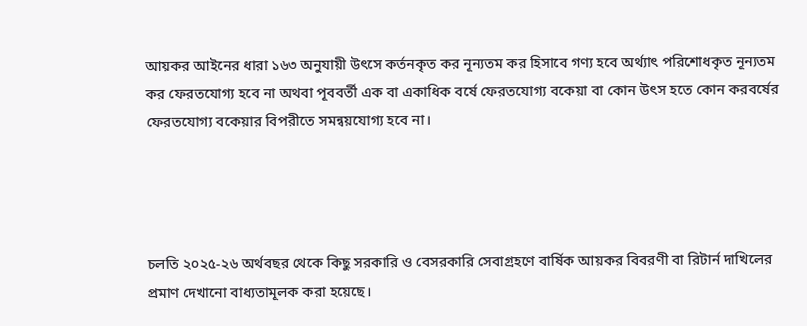আয়কর আইনের ধারা ১৬৩ অনুযায়ী উৎসে কর্তনকৃত কর নূন্যতম কর হিসাবে গণ্য হবে অর্থ্যাৎ পরিশোধকৃত নূন্যতম কর ফেরতযোগ্য হবে না অথবা পূববর্তী এক বা একাধিক বর্ষে ফেরতযোগ্য বকেয়া বা কোন উৎস হতে কোন করবর্ষের ফেরতযোগ্য বকেয়ার বিপরীতে সমন্বয়যোগ্য হবে না।




চলতি ২০২৫-২৬ অর্থবছর থেকে কিছু সরকারি ও বেসরকারি সেবাগ্রহণে বার্ষিক আয়কর বিবরণী বা রিটার্ন দাখিলের প্রমাণ দেখানো বাধ্যতামূলক করা হয়েছে।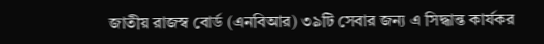জাতীয় রাজস্ব বোর্ড (এনবিআর) ৩৯টি সেবার জন্য এ সিদ্ধান্ত কার্যকর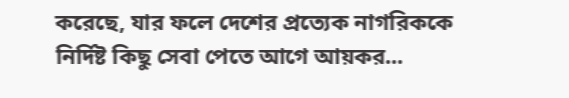করেছে, যার ফলে দেশের প্রত্যেক নাগরিককে নির্দিষ্ট কিছু সেবা পেতে আগে আয়কর...